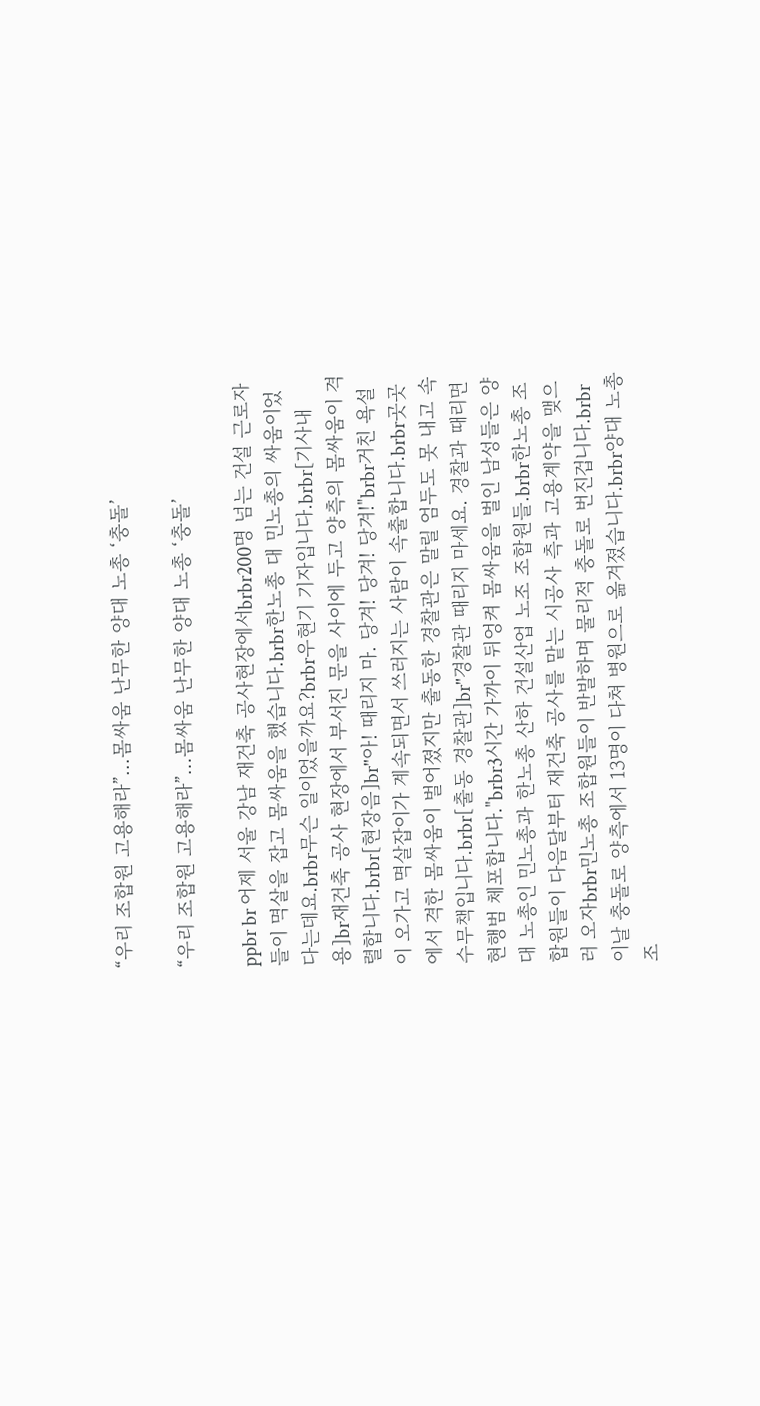“우리 조합원 고용해라”…몸싸움 난무한 양대 노총 ‘충돌’

“우리 조합원 고용해라”…몸싸움 난무한 양대 노총 ‘충돌’

ppbr br 어제 서울 강남 재건축 공사현장에서brbr200명 넘는 건설 근로자들이 멱살을 잡고 몸싸움을 했습니다.brbr한노총 대 민노총의 싸움이었다는데요.brbr무슨 일이었을까요?brbr우현기 기자입니다.brbr[기사내용]br재건축 공사 현장에서 부서진 문을 사이에 두고 양측의 몸싸움이 격렬합니다.brbr[현장음]br"아! 때리지 마. 당겨! 당겨! 당겨!"brbr거친 욕설이 오가고 멱살잡이가 계속되면서 쓰러지는 사람이 속출합니다.brbr곳곳에서 격한 몸싸움이 벌어졌지만 출동한 경찰관은 말릴 엄두도 못 내고 속수무책입니다.brbr[출동 경찰관]br"경찰관 때리지 마세요. 경찰과 때리면 현행범 체포합니다."brbr3시간 가까이 뒤엉켜 몸싸움을 벌인 남성들은 양대 노총인 민노총과 한노총 산하 건설산업 노조 조합원들.brbr한노총 조합원들이 다음달부터 재건축 공사를 맡는 시공사 측과 고용계약을 맺으러 오자brbr민노총 조합원들이 반발하며 물리적 충돌로 번진겁니다.brbr이날 충돌로 양측에서 13명이 다쳐 병원으로 옮겨졌습니다.brbr양대 노총 조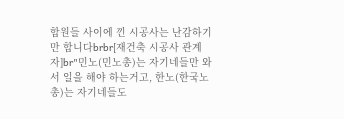합원들 사이에 낀 시공사는 난감하기만 합니다brbr[재건축 시공사 관계자]br"민노(민노총)는 자기네들만 와서 일을 해야 하는거고, 한노(한국노총)는 자기네들도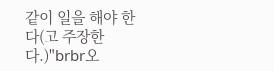같이 일을 해야 한다(고 주장한다.)"brbr오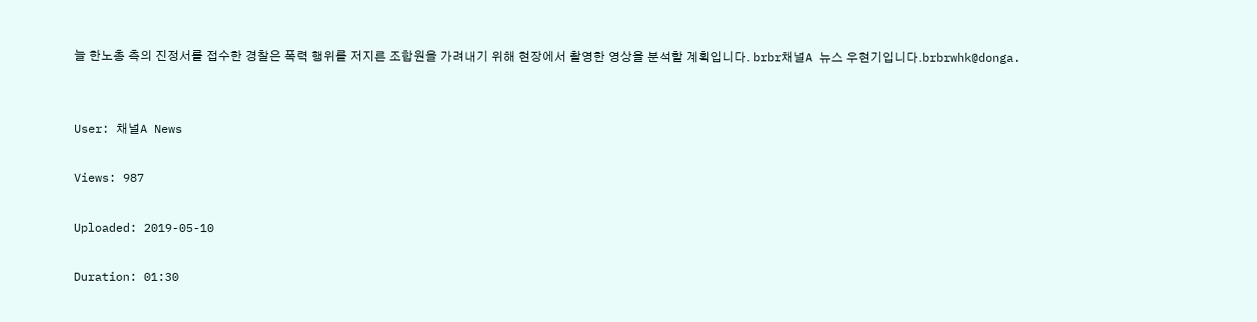늘 한노총 측의 진정서를 접수한 경찰은 폭력 행위를 저지른 조합원을 가려내기 위해 현장에서 촬영한 영상을 분석할 계획입니다. brbr채널A 뉴스 우현기입니다.brbrwhk@donga.


User: 채널A News

Views: 987

Uploaded: 2019-05-10

Duration: 01:30